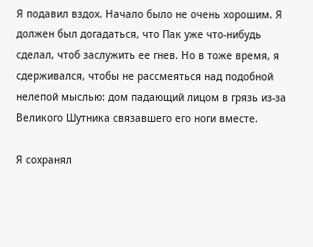Я подавил вздох. Начало было не очень хорошим. Я должен был догадаться, что Пак уже что-нибудь сделал, чтоб заслужить ее гнев. Но в тоже время, я сдерживался, чтобы не рассмеяться над подобной нелепой мыслью: дом падающий лицом в грязь из-за Великого Шутника связавшего его ноги вместе.

Я сохранял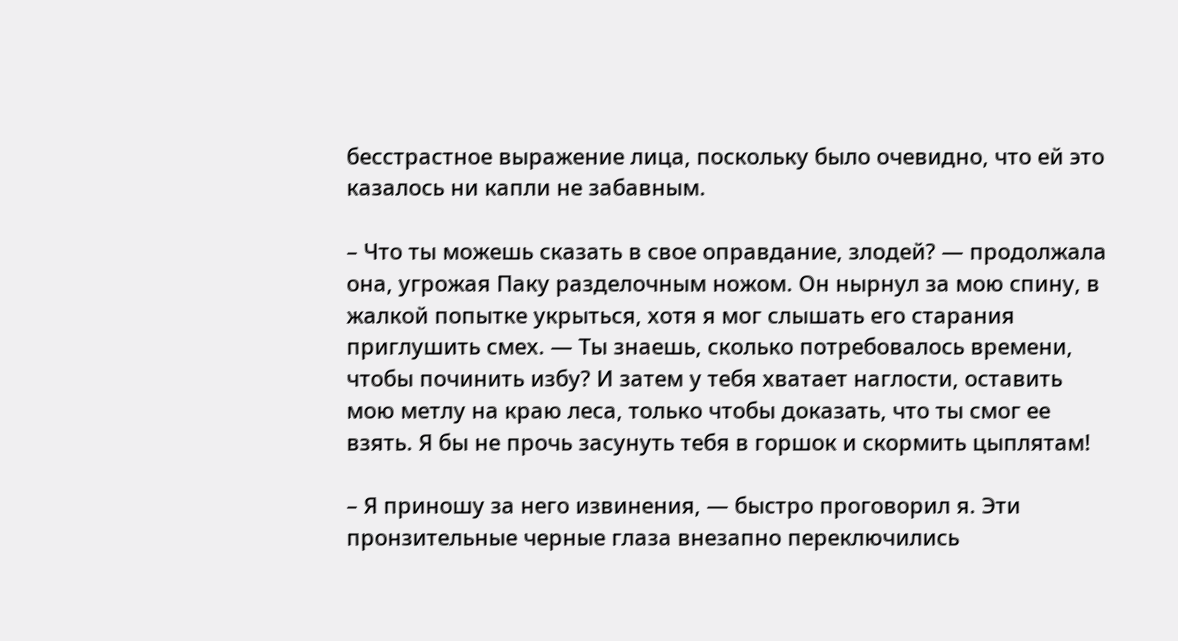бесстрастное выражение лица, поскольку было очевидно, что ей это казалось ни капли не забавным.

– Что ты можешь сказать в свое оправдание, злодей? — продолжала она, угрожая Паку разделочным ножом. Он нырнул за мою спину, в жалкой попытке укрыться, хотя я мог слышать его старания приглушить смех. — Ты знаешь, сколько потребовалось времени, чтобы починить избу? И затем у тебя хватает наглости, оставить мою метлу на краю леса, только чтобы доказать, что ты смог ее взять. Я бы не прочь засунуть тебя в горшок и скормить цыплятам!

– Я приношу за него извинения, — быстро проговорил я. Эти пронзительные черные глаза внезапно переключились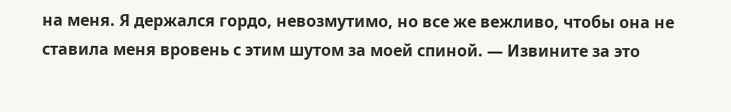на меня. Я держался гордо, невозмутимо, но все же вежливо, чтобы она не ставила меня вровень с этим шутом за моей спиной. — Извините за это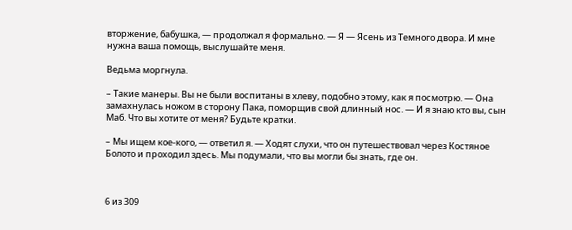вторжение, бабушка, — продолжал я формально. — Я — Ясень из Темного двора. И мне нужна ваша помощь, выслушайте меня.

Ведьма моргнула.

– Такие манеры. Вы не были воспитаны в хлеву, подобно этому, как я посмотрю. — Она замахнулась ножом в сторону Пака, поморщив свой длинный нос. — И я знаю кто вы, сын Маб. Что вы хотите от меня? Будьте кратки.

– Мы ищем кое-кого, — ответил я. — Ходят слухи, что он путешествовал через Костяное Болото и проходил здесь. Мы подумали, что вы могли бы знать, где он.



6 из 309